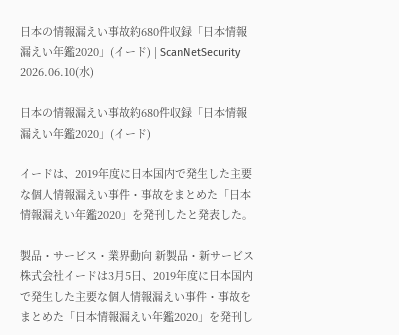日本の情報漏えい事故約680件収録「日本情報漏えい年鑑2020」(イード) | ScanNetSecurity
2026.06.10(水)

日本の情報漏えい事故約680件収録「日本情報漏えい年鑑2020」(イード)

イードは、2019年度に日本国内で発生した主要な個人情報漏えい事件・事故をまとめた「日本情報漏えい年鑑2020」を発刊したと発表した。

製品・サービス・業界動向 新製品・新サービス
株式会社イードは3月5日、2019年度に日本国内で発生した主要な個人情報漏えい事件・事故をまとめた「日本情報漏えい年鑑2020」を発刊し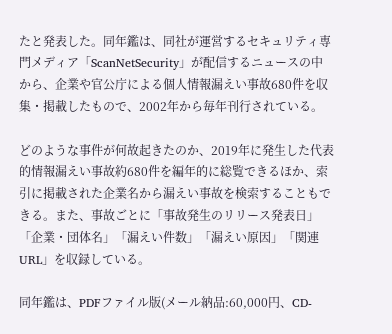たと発表した。同年鑑は、同社が運営するセキュリティ専門メディア「ScanNetSecurity」が配信するニュースの中から、企業や官公庁による個人情報漏えい事故680件を収集・掲載したもので、2002年から毎年刊行されている。

どのような事件が何故起きたのか、2019年に発生した代表的情報漏えい事故約680件を編年的に総覧できるほか、索引に掲載された企業名から漏えい事故を検索することもできる。また、事故ごとに「事故発生のリリース発表日」「企業・団体名」「漏えい件数」「漏えい原因」「関連URL」を収録している。

同年鑑は、PDFファイル版(メール納品:60,000円、CD-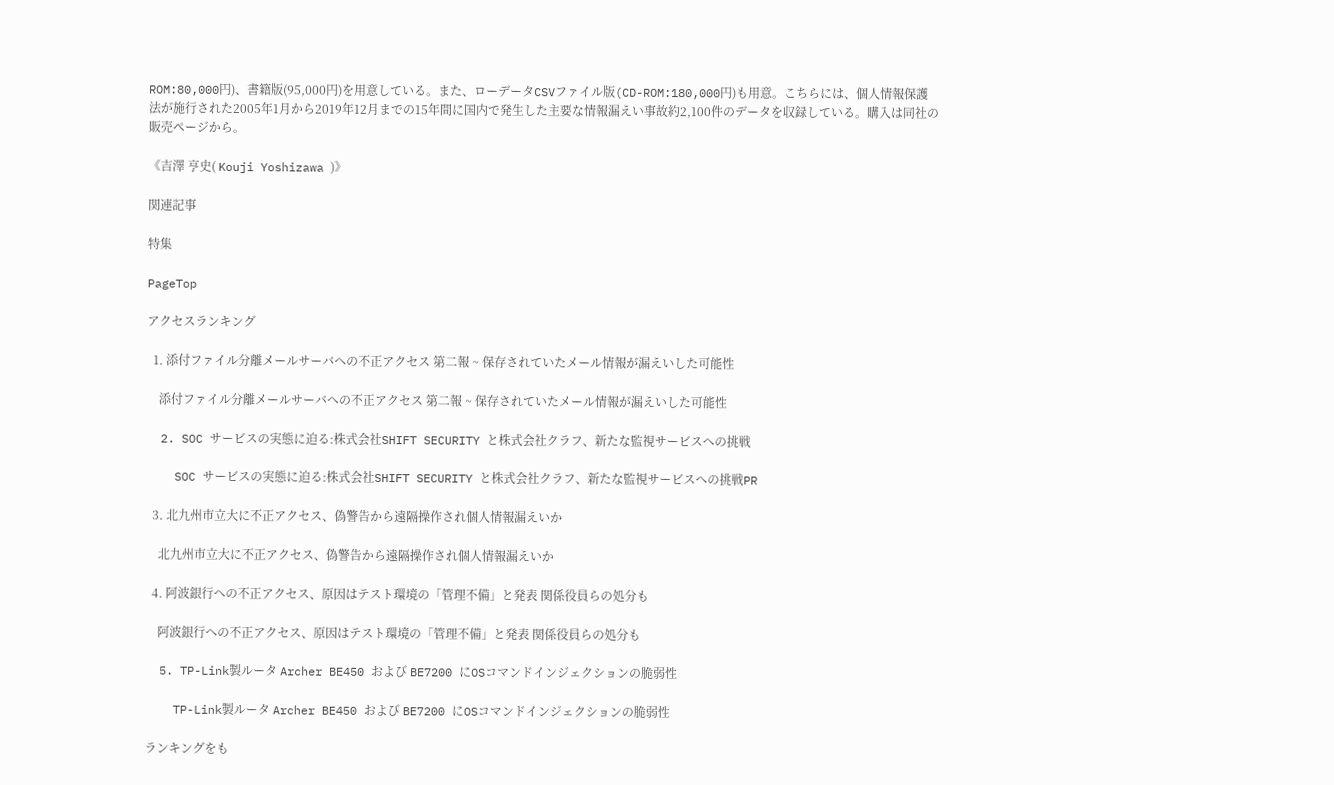ROM:80,000円)、書籍版(95,000円)を用意している。また、ローデータCSVファイル版(CD-ROM:180,000円)も用意。こちらには、個人情報保護法が施行された2005年1月から2019年12月までの15年間に国内で発生した主要な情報漏えい事故約2,100件のデータを収録している。購入は同社の販売ページから。

《吉澤 亨史( Kouji Yoshizawa )》

関連記事

特集

PageTop

アクセスランキング

  1. 添付ファイル分離メールサーバへの不正アクセス 第二報 ~ 保存されていたメール情報が漏えいした可能性

    添付ファイル分離メールサーバへの不正アクセス 第二報 ~ 保存されていたメール情報が漏えいした可能性

  2. SOC サービスの実態に迫る:株式会社SHIFT SECURITY と株式会社クラフ、新たな監視サービスへの挑戦

    SOC サービスの実態に迫る:株式会社SHIFT SECURITY と株式会社クラフ、新たな監視サービスへの挑戦PR

  3. 北九州市立大に不正アクセス、偽警告から遠隔操作され個人情報漏えいか

    北九州市立大に不正アクセス、偽警告から遠隔操作され個人情報漏えいか

  4. 阿波銀行への不正アクセス、原因はテスト環境の「管理不備」と発表 関係役員らの処分も

    阿波銀行への不正アクセス、原因はテスト環境の「管理不備」と発表 関係役員らの処分も

  5. TP-Link製ルータ Archer BE450 および BE7200 にOSコマンドインジェクションの脆弱性

    TP-Link製ルータ Archer BE450 および BE7200 にOSコマンドインジェクションの脆弱性

ランキングをも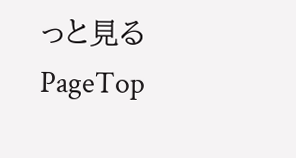っと見る
PageTop